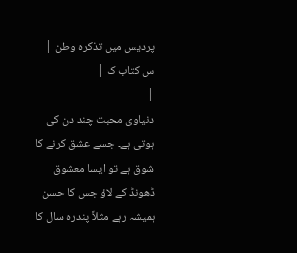پردیس میں تذکرہ وطن |
س کتاب ک |
|
دنیاوی محبت چند دن کی ہوتی ہے۔ جسے عشق کرنے کا شوق ہے تو ایسا معشوق ڈھونڈ کے لاؤ جس کا حسن ہمیشہ رہے مثلاً پندرہ سال کا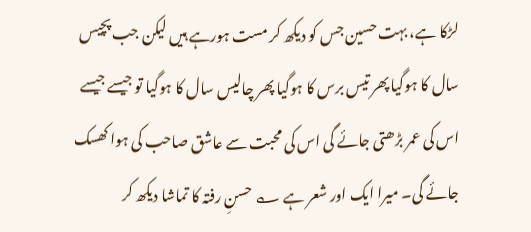لڑکا ہے، بہت حسین جس کو دیکھ کر مست ہورہے ہیں لیکن جب پچیس سال کا ہوگیا پھر تیس برس کا ہوگیا پھر چالیس سال کا ہوگیا تو جیسے جیسے اس کی عمر بڑھتی جائے گی اس کی محبت سے عاشق صاحب کی ہوا کھسک جائے گی۔ میرا ایک اور شعر ہے ؎ حسنِ رفتہ کا تماشا دیکھ کر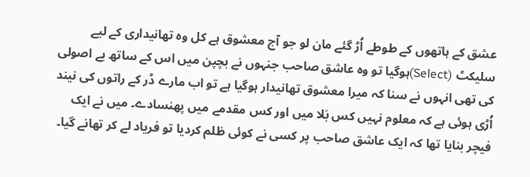عشق کے ہاتھوں کے طوطے اُڑ گئے مان لو جو آج معشوق ہے کل وہ تھانیداری کے لیے سلیکٹ (Select)ہوگیا تو وہ عاشق صاحب جنہوں نے بچپن میں اس کے ساتھ بے اصولی کی تھی انہوں نے سنا کہ میرا معشوق تھانیدار ہوگیا ہے تو اب مارے ڈر کے راتوں کی نیند اُڑی ہوئی ہے کہ معلوم نہیں کس بَلا میں اور کس مقدمے میں پھنسادے۔ میں نے ایک فیچر بنایا تھا کہ ایک عاشق صاحب پر کسی نے کوئی ظلم کردیا تو فریاد لے کر تھانے گیا۔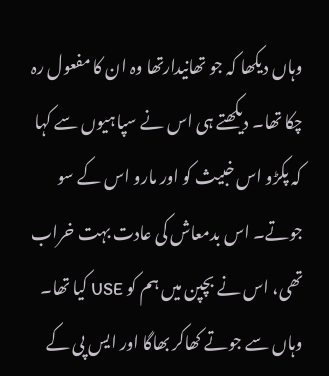وہاں دیکھا کہ جو تھانیدارتھا وہ ان کا مفعول رہ چکا تھا۔ دیکھتے ہی اس نے سپاہیوں سے کہا کہ پکڑو اس خبیث کو اور مارو اس کے سو جوتے۔ اس بدمعاش کی عادت بہت خراب تھی، اس نے بچپن میں ہم کو USE کیا تھا۔ وہاں سے جوتے کھاکر بھاگا اور ایس پی کے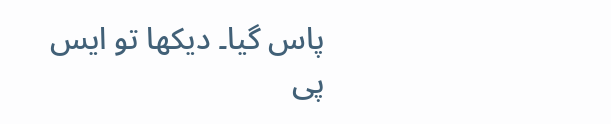پاس گیا۔ دیکھا تو ایس پی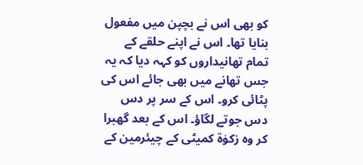کو بھی اس نے بچپن میں مفعول بنایا تھا۔ اس نے اپنے حلقے کے تمام تھانیداروں کو کہہ دیا کہ یہ جس تھانے میں بھی جائے اس کی پٹائی کرو۔ اس کے سر پر دس دس جوتے لگاؤ۔ اس کے بعد گھبرا کر وہ زکوٰۃ کمیٹی کے چیئرمین کے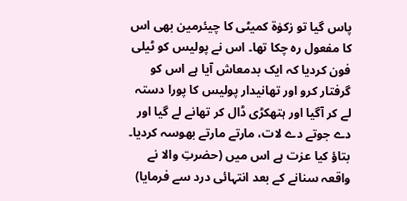پاس گیا تو زکوٰۃ کمیٹی کا چیئرمین بھی اس کا مفعول رہ چکا تھا۔ اس نے پولیس کو ٹیلی فون کردیا کہ ایک بدمعاش آیا ہے اس کو گرفتار کرو اور تھانیدار پولیس کا پورا دستہ لے کر آگیا اور ہتھکڑی ڈال کر تھانے لے گیا اور دے جوتے دے لات، مارتے مارتے بھوسہ کردیا۔ بتاؤ کیا عزت ہے اس میں (حضرتِ والا نے واقعہ سنانے کے بعد انتہائی درد سے فرمایا)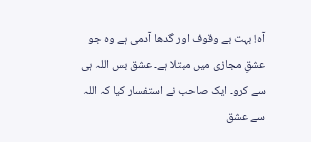آہ! بہت بے وقوف اور گدھا آدمی ہے وہ جو عشقِ مجازی میں مبتلا ہے۔ عشق بس اللہ ہی سے کرو۔ ایک صاحب نے استفسار کیا کہ اللہ سے عشق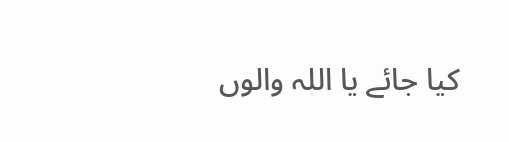کیا جائے یا اللہ والوں